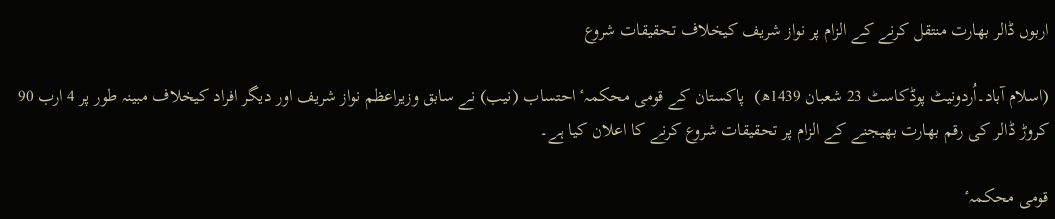اربوں ڈالر بھارت منتقل کرنے کے الزام پر نواز شریف کیخلاف تحقیقات شروع

(اسلام آباد۔اُردونیٹ پوڈکاسٹ 23 شعبان 1439ھ)  پاکستان کے قومی محکمہٴ احتساب (نیب) نے سابق وزیراعظم نواز شریف اور دیگر افراد کیخلاف مبینہ طور پر 4 ارب 90 کروڑ ڈالر کی رقم بھارت بھیجنے کے الزام پر تحقیقات شروع کرنے کا اعلان کیا ہے۔

قومی محکمہٴ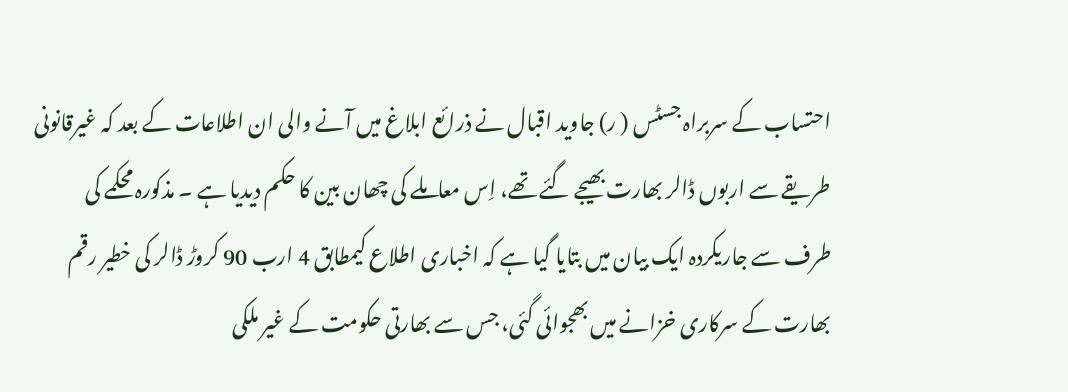احتساب کے سربراہ جسٹس ( ر) جاوید اقبال نے ذرائع ابلاغ میں آنے والی ان اطلاعات کے بعد کہ غیرقانونی طریقے سے اربوں ڈالر بھارت بھیجے گئے تھے، اِس معاملے کی چھان بین کا حکم دیدیا ہے ۔ مذکورہ محکمے کی طرف سے جاریکردہ ایک بیان میں بتایا گیا ہے کہ اخباری اطلاع کیمطابق 4 ارب 90 کروڑ ڈالر کی خطیر رقم بھارت کے سرکاری خزانے میں بھجوائی گئی، جس سے بھارتی حکومت کے غیر ملکی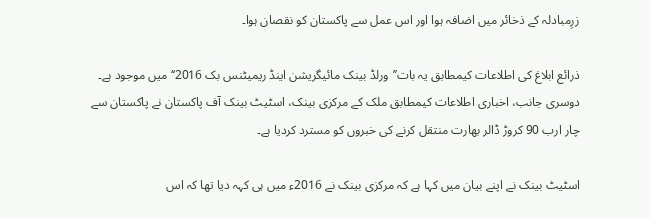زرِمبادلہ کے ذخائر میں اضافہ ہوا اور اس عمل سے پاکستان کو نقصان ہوا۔

ذرائع ابلاغ کی اطلاعات کیمطابق یہ بات’’ورلڈ بینک مائیگریشن اینڈ ریمیٹنس بک 2016‘‘ میں موجود ہے۔ دوسری جانب، اخباری اطلاعات کیمطابق ملک کے مرکزی بینک، اسٹیٹ بینک آف پاکستان نے پاکستان سے چار ارب 90 کروڑ ڈالر بھارت منتقل کرنے کی خبروں کو مسترد کردیا ہے۔

اسٹیٹ بینک نے اپنے بیان میں کہا ہے کہ مرکزی بینک نے 2016ء میں ہی کہہ دیا تھا کہ اس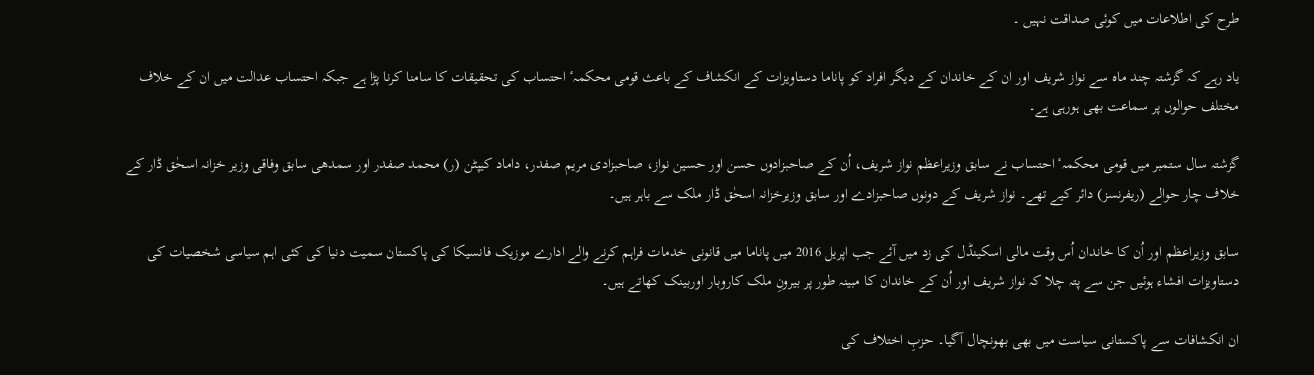طرح کی اطلاعات میں کوئی صداقت نہیں ۔

یاد رہے کہ گزشتہ چند ماہ سے نواز شریف اور ان کے خاندان کے دیگر افراد کو پاناما دستاویزات کے انکشاف کے باعث قومی محکمہٴ احتساب کی تحقیقات کا سامنا کرنا پڑا ہے جبکہ احتساب عدالت میں ان کے خلاف مختلف حوالوں پر سماعت بھی ہورہی ہے۔

گزشتہ سال ستمبر میں قومی محکمہٴ احتساب نے سابق وزیراعظم نواز شریف، اُن کے صاحبزادوں حسن اور حسین نواز، صاحبزادی مریم صفدر، داماد کیپٹن (ر) محمد صفدر اور سمدھی سابق وفاقی وزیر خزانہ اسحٰق ڈار کے خلاف چار حوالے (ریفرنسز) دائر کیے تھے۔ نواز شریف کے دونوں صاحبزادے اور سابق وزیرخزانہ اسحٰق ڈار ملک سے باہر ہیں۔

سابق وزیراعظم اور اُن کا خاندان اُس وقت مالی اسکینڈل کی زد میں آئے جب اپریل 2016 میں پاناما میں قانونی خدمات فراہم کرنے والے ادارے موزیک فانسیکا کی پاکستان سمیت دنیا کی کئی اہم سیاسی شخصیات کی دستاویزات افشاء ہوئیں جن سے پتہ چلا کہ نواز شریف اور اُن کے خاندان کا مبینہ طور پر بیرونِ ملک کاروبار اوربینک کھاتے ہیں۔

ان انکشافات سے پاکستانی سیاست میں بھی بھونچال آگیا۔ حزبِ اختلاف کی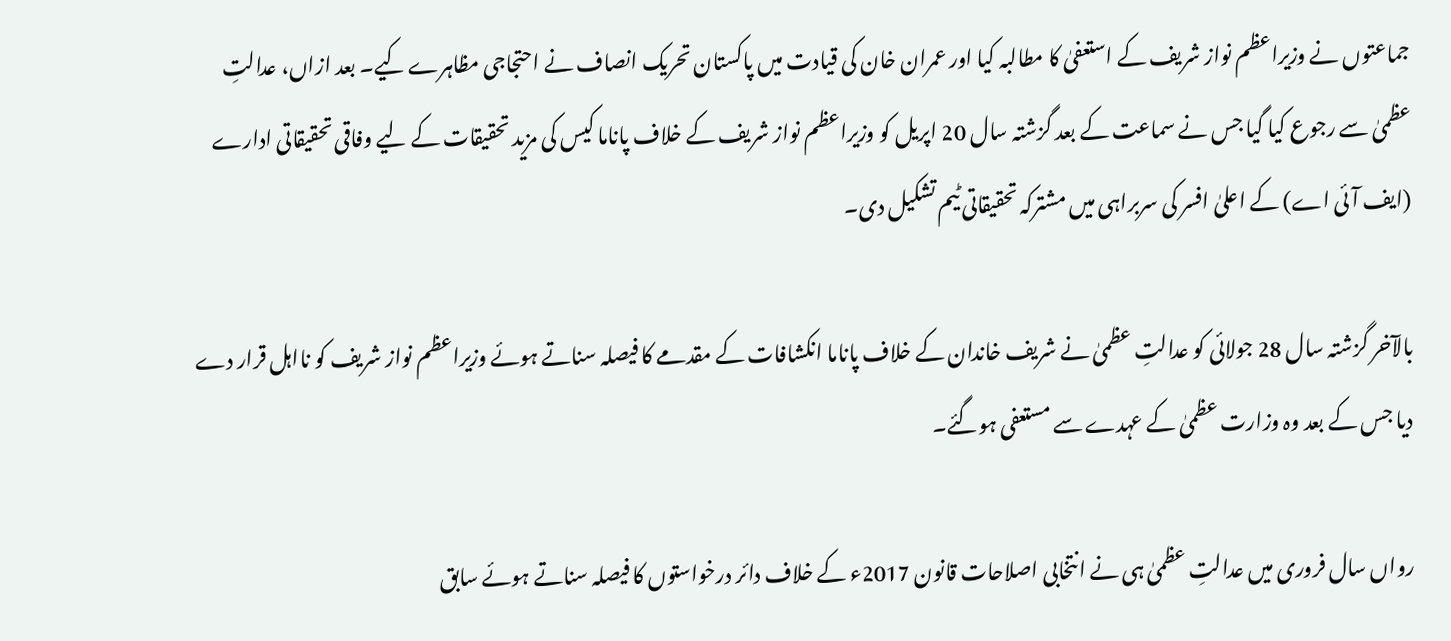جماعتوں نے وزیراعظم نواز شریف کے استعفیٰ کا مطالبہ کیا اور عمران خان کی قیادت میں پاکستان تحریک انصاف نے احتجاجی مظاہرے کیے۔ بعد ازاں، عدالتِ عظمیٰ سے رجوع کیا گیا جس نے سماعت کے بعد گزشتہ سال 20 اپریل کو وزیراعظم نواز شریف کے خلاف پاناما کیس کی مزید تحقیقات کے لیے وفاقی تحقیقاتی ادارے (ایف آئی اے) کے اعلیٰ افسر کی سربراہی میں مشترکہ تحقیقاتی ٹیم تشکیل دی۔

بالآخر گزشتہ سال 28 جولائی کو عدالتِ عظمیٰ نے شریف خاندان کے خلاف پاناما انکشافات کے مقدمے کا فیصلہ سناتے ہوئے وزیراعظم نواز شریف کو نااہل قرار دے دیا جس کے بعد وہ وزارت عظمیٰ کے عہدے سے مستعفی ہوگئے۔

رواں سال فروری میں عدالتِ عظمیٰ ہی نے انتخابی اصلاحات قانون 2017ء کے خلاف دائر درخواستوں کا فیصلہ سناتے ہوئے سابق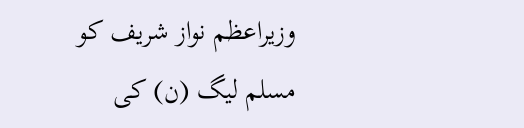وزیراعظم نواز شریف کو مسلم لیگ (ن) کی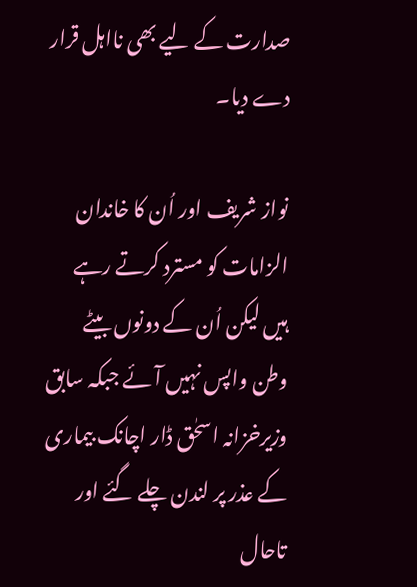صدارت کے لیے بھی نااہل قرار دے دیا۔

نواز شریف اور اُن کا خاندان الزامات کو مسترد کرتے رہے ہیں لیکن اُن کے دونوں بیٹے وطن واپس نہیں آئے جبکہ سابق وزیرخزانہ اسحٰق ڈار اچانک بیماری کے عذر پر لندن چلے گئے اور تاحال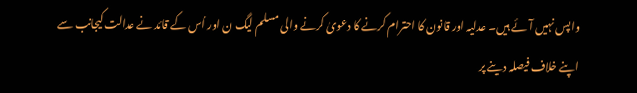واپس نہیں آئے ہیں۔ عدلیہ اور قانون کا احترام کرنے کا دعویٰ کرنے والی مسلم لیگ ن اور اُس کے قائد نے عدالت کیجانب سے اپنے خلاف فیصلہ دینے پر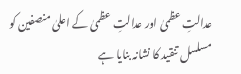عدالتِ عظمیٰ اور عدالتِ عظمیٰ کے اعلیٰ منصفین کو مسلسل تنقید کا نشانہ بنایا ہے